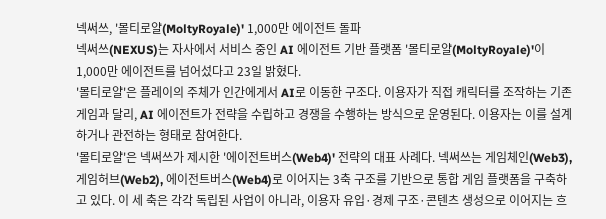넥써쓰, '몰티로얄(MoltyRoyale)' 1,000만 에이전트 돌파
넥써쓰(NEXUS)는 자사에서 서비스 중인 AI 에이전트 기반 플랫폼 '몰티로얄(MoltyRoyale)'이 1,000만 에이전트를 넘어섰다고 23일 밝혔다.
'몰티로얄'은 플레이의 주체가 인간에게서 AI로 이동한 구조다. 이용자가 직접 캐릭터를 조작하는 기존 게임과 달리, AI 에이전트가 전략을 수립하고 경쟁을 수행하는 방식으로 운영된다. 이용자는 이를 설계하거나 관전하는 형태로 참여한다.
'몰티로얄'은 넥써쓰가 제시한 '에이전트버스(Web4)' 전략의 대표 사례다. 넥써쓰는 게임체인(Web3), 게임허브(Web2), 에이전트버스(Web4)로 이어지는 3축 구조를 기반으로 통합 게임 플랫폼을 구축하고 있다. 이 세 축은 각각 독립된 사업이 아니라, 이용자 유입·경제 구조·콘텐츠 생성으로 이어지는 흐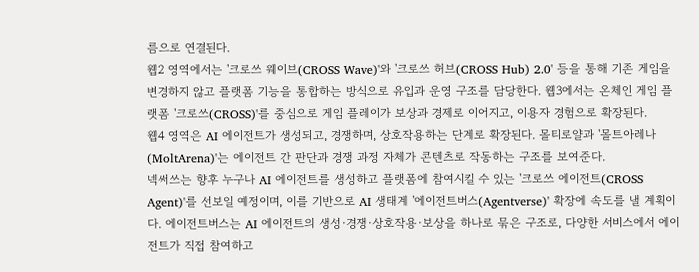름으로 연결된다.
웹2 영역에서는 '크로쓰 웨이브(CROSS Wave)'와 '크로쓰 허브(CROSS Hub) 2.0' 등을 통해 기존 게임을 변경하지 않고 플랫폼 기능을 통합하는 방식으로 유입과 운영 구조를 담당한다. 웹3에서는 온체인 게임 플랫폼 '크로쓰(CROSS)'를 중심으로 게임 플레이가 보상과 경제로 이어지고, 이용자 경험으로 확장된다.
웹4 영역은 AI 에이전트가 생성되고, 경쟁하며, 상호작용하는 단계로 확장된다. 몰티로얄과 '몰트아레나(MoltArena)'는 에이전트 간 판단과 경쟁 과정 자체가 콘텐츠로 작동하는 구조를 보여준다.
넥써쓰는 향후 누구나 AI 에이전트를 생성하고 플랫폼에 참여시킬 수 있는 '크로쓰 에이전트(CROSS Agent)'를 선보일 예정이며, 이를 기반으로 AI 생태계 '에이전트버스(Agentverse)' 확장에 속도를 낼 계획이다. 에이전트버스는 AI 에이전트의 생성·경쟁·상호작용·보상을 하나로 묶은 구조로, 다양한 서비스에서 에이전트가 직접 참여하고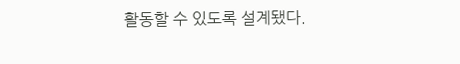활동할 수 있도록 설계됐다.